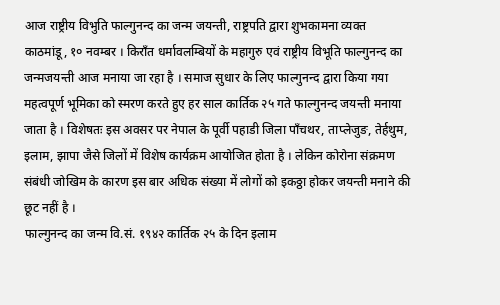आज राष्ट्रीय विभुति फाल्गुनन्द का जन्म जयन्ती, राष्ट्रपति द्वारा शुभकामना व्यक्त
काठमांडू, १० नवम्बर । किराँत धर्मावलम्बियों के महागुरु एवं राष्ट्रीय विभूति फाल्गुनन्द का जन्मजयन्ती आज मनाया जा रहा है । समाज सुधार के लिए फाल्गुनन्द द्वारा किया गया महत्वपूर्ण भूमिका को स्मरण करते हुए हर साल कार्तिक २५ गते फाल्गुनन्द जयन्ती मनाया जाता है । विशेषतः इस अवसर पर नेपाल के पूर्वी पहाडी जिला पाँचथर, ताप्लेजुङ, तेर्हथुम, इलाम, झापा जैसे जिलों में विशेष कार्यक्रम आयोजित होता है । लेकिन कोरोना संक्रमण संबंधी जोखिम के कारण इस बार अधिक संख्या में लोगों को इकठ्ठा होकर जयन्ती मनाने की छूट नहीं है ।
फाल्गुनन्द का जन्म वि.सं. १९४२ कार्तिक २५ के दिन इलाम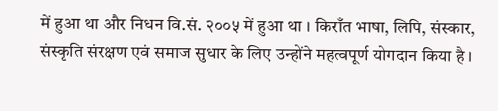में हुआ था और निधन वि.सं. २००५ में हुआ था । किराँत भाषा, लिपि, संस्कार, संस्कृति संरक्षण एवं समाज सुधार के लिए उन्होंने महत्वपूर्ण योगदान किया है ।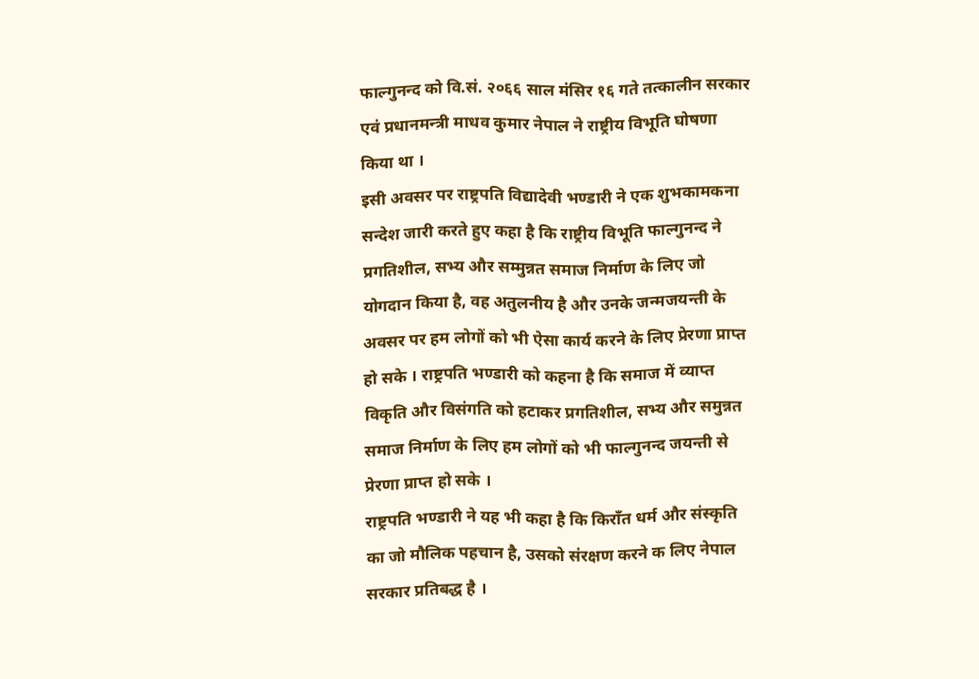फाल्गुनन्द को वि.सं. २०६६ साल मंसिर १६ गते तत्कालीन सरकार एवं प्रधानमन्त्री माधव कुमार नेपाल ने राष्ट्रीय विभूति घोषणा किया था ।
इसी अवसर पर राष्ट्रपति विद्यादेवी भण्डारी ने एक शुभकामकना सन्देश जारी करते हुए कहा है कि राष्ट्रीय विभूति फाल्गुनन्द ने प्रगतिशील, सभ्य और सम्मुन्नत समाज निर्माण के लिए जो योगदान किया है, वह अतुलनीय है और उनके जन्मजयन्ती के अवसर पर हम लोगों को भी ऐसा कार्य करने के लिए प्रेरणा प्राप्त हो सके । राष्ट्रपति भण्डारी को कहना है कि समाज में व्याप्त विकृति और विसंगति को हटाकर प्रगतिशील, सभ्य और समुन्नत समाज निर्माण के लिए हम लोगों को भी फाल्गुनन्द जयन्ती से प्रेरणा प्राप्त हो सके ।
राष्ट्रपति भण्डारी ने यह भी कहा है कि किराँत धर्म और संस्कृति का जो मौलिक पहचान है, उसको संरक्षण करने क लिए नेपाल सरकार प्रतिबद्ध है ।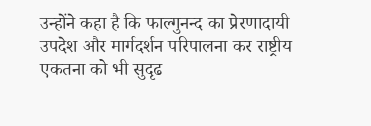उन्होंने कहा है कि फाल्गुनन्द का प्रेरणादायी उपदेश और मार्गदर्शन परिपालना कर राष्ट्रीय एकतना को भी सुदृढ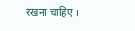रखना चाहिए ।